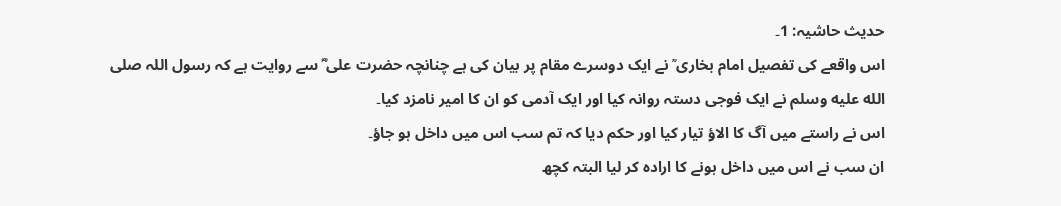حدیث حاشیہ: 1۔
اس واقعے کی تفصیل امام بخاری ؒ نے ایک دوسرے مقام پر بیان کی ہے چنانچہ حضرت علی ؓ سے روایت ہے کہ رسول اللہ صلى الله عليه وسلم نے ایک فوجی دستہ روانہ کیا اور ایک آدمی کو ان کا امیر نامزد کیا۔
اس نے راستے میں آگ کا الاؤ تیار کیا اور حکم دیا کہ تم سب اس میں داخل ہو جاؤ۔
ان سب نے اس میں داخل ہونے کا ارادہ کر لیا البتہ کچھ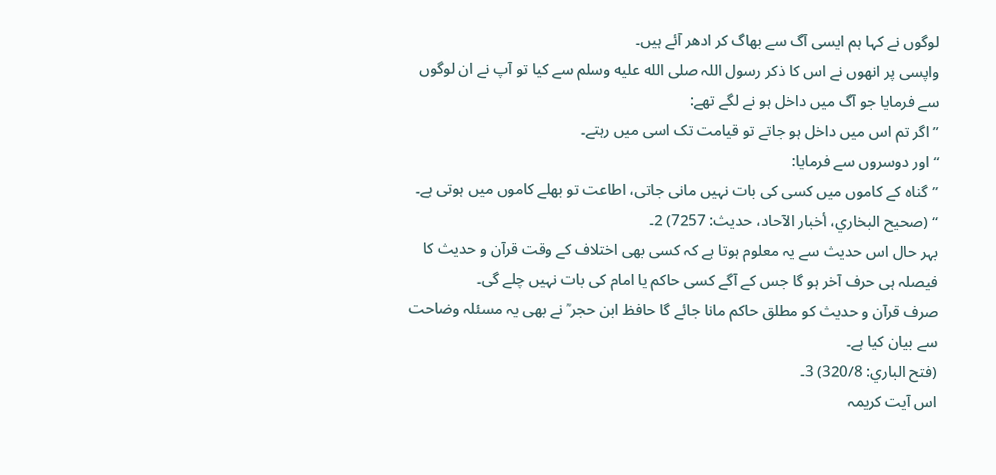لوگوں نے کہا ہم ایسی آگ سے بھاگ کر ادھر آئے ہیں۔
واپسی پر انھوں نے اس کا ذکر رسول اللہ صلى الله عليه وسلم سے کیا تو آپ نے ان لوگوں سے فرمایا جو آگ میں داخل ہو نے لگے تھے:
”اگر تم اس میں داخل ہو جاتے تو قیامت تک اسی میں رہتے۔
“ اور دوسروں سے فرمایا:
”گناہ کے کاموں میں کسی کی بات نہیں مانی جاتی، اطاعت تو بھلے کاموں میں ہوتی ہے۔
“ (صحیح البخاري، أخبار الآحاد، حدیث: 7257) 2۔
بہر حال اس حدیث سے یہ معلوم ہوتا ہے کہ کسی بھی اختلاف کے وقت قرآن و حدیث کا فیصلہ ہی حرف آخر ہو گا جس کے آگے کسی حاکم یا امام کی بات نہیں چلے گی۔
صرف قرآن و حدیث کو مطلق حاکم مانا جائے گا حافظ ابن حجر ؒ نے بھی یہ مسئلہ وضاحت سے بیان کیا ہے۔
(فتح الباري: 320/8) 3۔
اس آیت کریمہ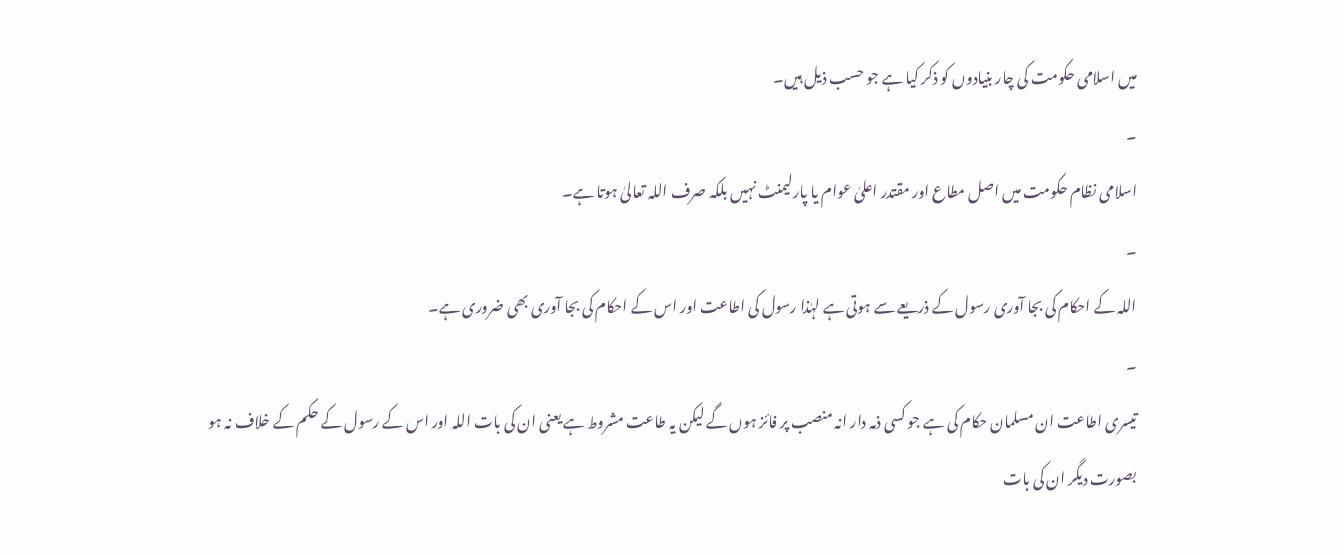میں اسلامی حکومت کی چار بنیادوں کو ذکر کیا ہے جو حسب ذیل ہیں۔
۔
اسلامی نظام حکومت میں اصل مطاع اور مقتدر اعلیٰ عوام یا پارلیمنٹ نہیں بلکہ صرف اللہ تعالیٰ ہوتا ہے۔
۔
اللہ کے احکام کی بجا آوری رسول کے ذریعے سے ہوتی ہے لہٰذا رسول کی اطاعت اور اس کے احکام کی بجا آوری بھی ضروری ہے۔
۔
تیسری اطاعت ان مسلمان حکام کی ہے جو کسی ذمہ دار انہ منصب پر فائز ہوں گے لیکن یہ طاعت مشروط ہے یعنی ان کی بات اللہ اور اس کے رسول کے حکم کے خلاف نہ ہو بصورت دیگر ان کی بات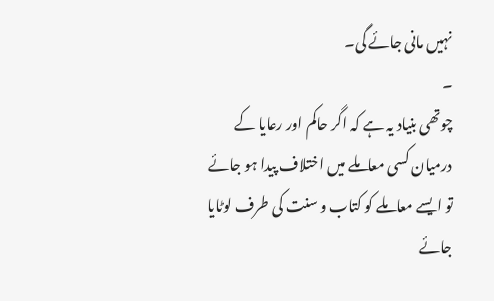نہیں مانی جائے گی۔
۔
چوتھی بنیاد یہ ہے کہ اگر حاکم اور رعایا کے درمیان کسی معاملے میں اختلاف پیدا ہو جائے تو ایسے معاملے کو کتاب و سنت کی طرف لوٹایا جائے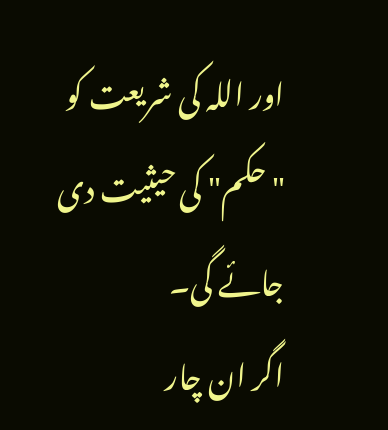اور اللہ کی شریعت کو "حکم" کی حیثیت دی جائے گی۔
اگر ان چار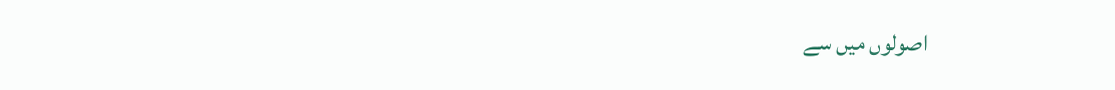اصولوں میں سے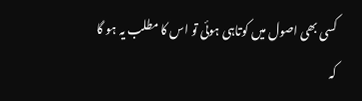کسی بھی اصول میں کوتاہی ہوئی تو اس کا مطلب یہ ہو گا کہ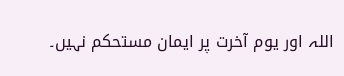اللہ اور یوم آخرت پر ایمان مستحکم نہیں۔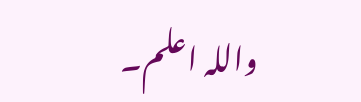واللہ اعلم۔